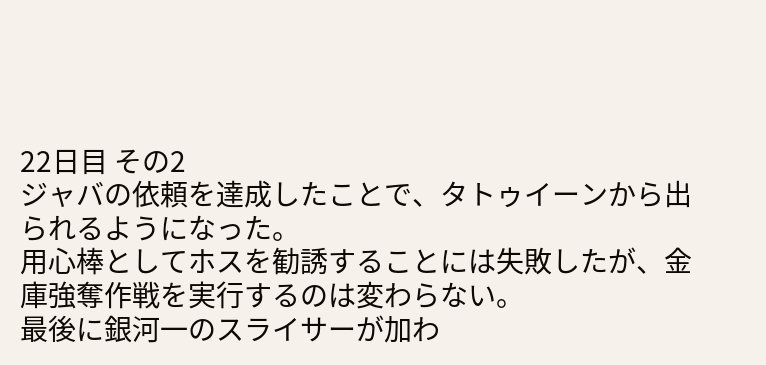22日目 その2
ジャバの依頼を達成したことで、タトゥイーンから出られるようになった。
用心棒としてホスを勧誘することには失敗したが、金庫強奪作戦を実行するのは変わらない。
最後に銀河一のスライサーが加わ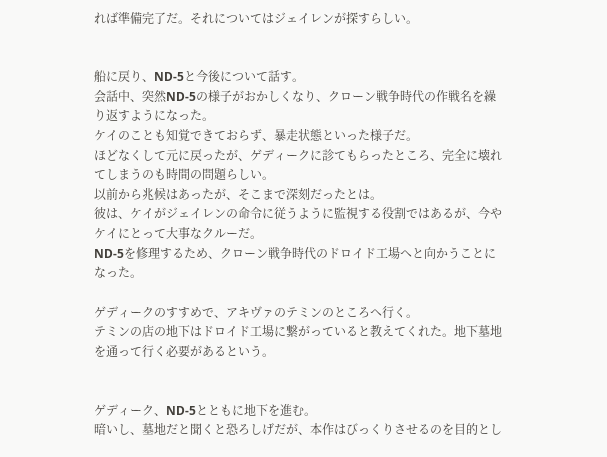れば準備完了だ。それについてはジェイレンが探すらしい。


船に戻り、ND-5と今後について話す。
会話中、突然ND-5の様子がおかしくなり、クローン戦争時代の作戦名を繰り返すようになった。
ケイのことも知覚できておらず、暴走状態といった様子だ。
ほどなくして元に戻ったが、ゲディークに診てもらったところ、完全に壊れてしまうのも時間の問題らしい。
以前から兆候はあったが、そこまで深刻だったとは。
彼は、ケイがジェイレンの命令に従うように監視する役割ではあるが、今やケイにとって大事なクルーだ。
ND-5を修理するため、クローン戦争時代のドロイド工場へと向かうことになった。

ゲディークのすすめで、アキヴァのテミンのところへ行く。
テミンの店の地下はドロイド工場に繋がっていると教えてくれた。地下墓地を通って行く必要があるという。


ゲディーク、ND-5とともに地下を進む。
暗いし、墓地だと聞くと恐ろしげだが、本作はびっくりさせるのを目的とし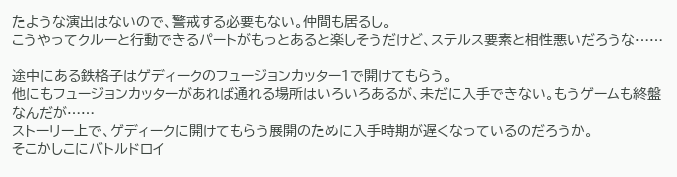たような演出はないので、警戒する必要もない。仲間も居るし。
こうやってクルーと行動できるパートがもっとあると楽しそうだけど、ステルス要素と相性悪いだろうな……

途中にある鉄格子はゲディークのフュージョンカッター1で開けてもらう。
他にもフュージョンカッターがあれば通れる場所はいろいろあるが、未だに入手できない。もうゲームも終盤なんだが……
ストーリー上で、ゲディークに開けてもらう展開のために入手時期が遅くなっているのだろうか。
そこかしこにバトルドロイ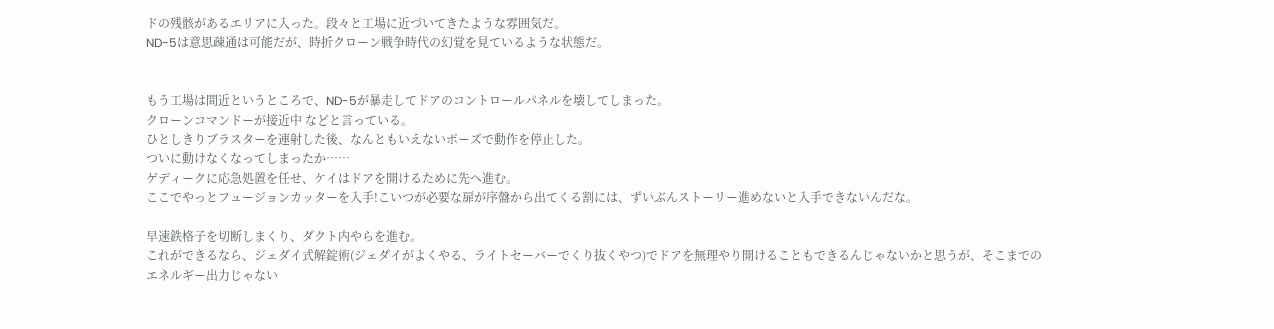ドの残骸があるエリアに入った。段々と工場に近づいてきたような雰囲気だ。
ND-5は意思疎通は可能だが、時折クローン戦争時代の幻覚を見ているような状態だ。


もう工場は間近というところで、ND-5が暴走してドアのコントロールパネルを壊してしまった。
クローンコマンドーが接近中 などと言っている。
ひとしきりブラスターを連射した後、なんともいえないポーズで動作を停止した。
ついに動けなくなってしまったか……
ゲディークに応急処置を任せ、ケイはドアを開けるために先へ進む。
ここでやっとフュージョンカッターを入手!こいつが必要な扉が序盤から出てくる割には、ずいぶんストーリー進めないと入手できないんだな。

早速鉄格子を切断しまくり、ダクト内やらを進む。
これができるなら、ジェダイ式解錠術(ジェダイがよくやる、ライトセーバーでくり抜くやつ)でドアを無理やり開けることもできるんじゃないかと思うが、そこまでのエネルギー出力じゃない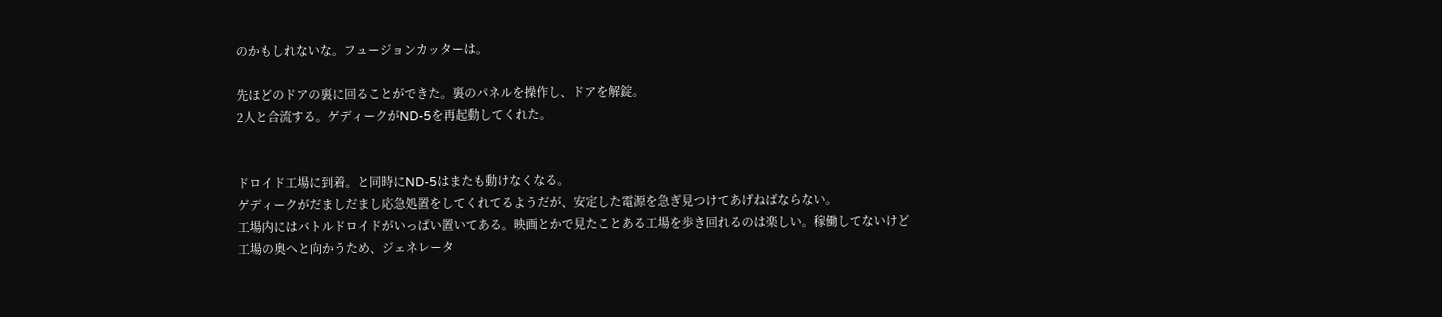のかもしれないな。フュージョンカッターは。

先ほどのドアの裏に回ることができた。裏のパネルを操作し、ドアを解錠。
2人と合流する。ゲディークがND-5を再起動してくれた。


ドロイド工場に到着。と同時にND-5はまたも動けなくなる。
ゲディークがだましだまし応急処置をしてくれてるようだが、安定した電源を急ぎ見つけてあげねばならない。
工場内にはバトルドロイドがいっぱい置いてある。映画とかで見たことある工場を歩き回れるのは楽しい。稼働してないけど
工場の奥へと向かうため、ジェネレータ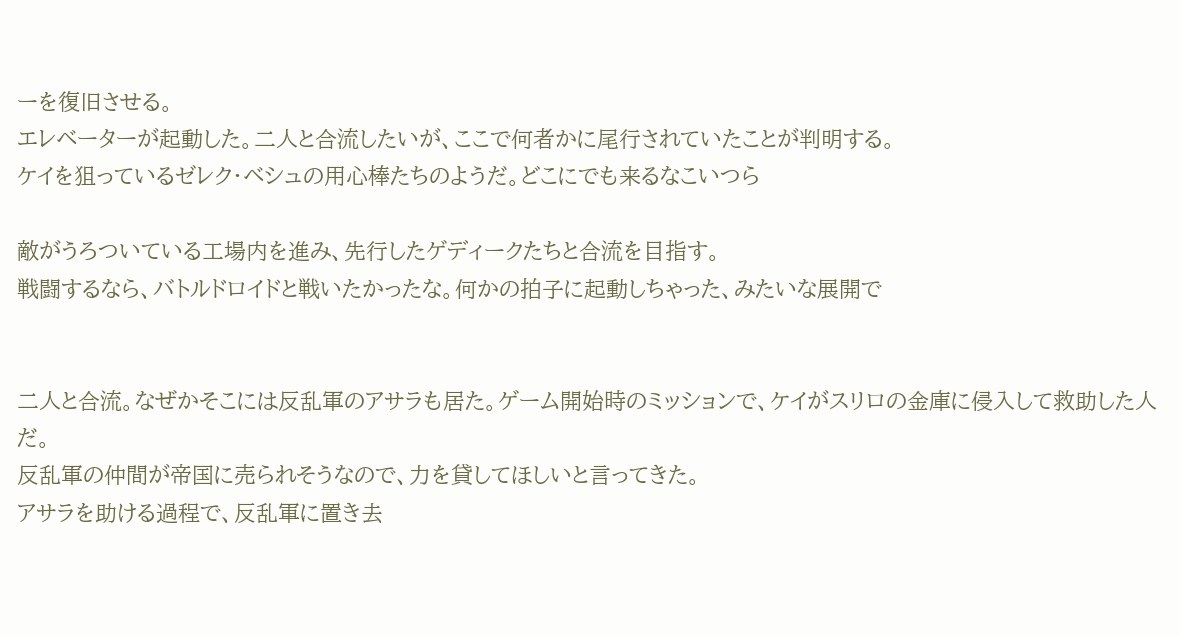ーを復旧させる。
エレベーターが起動した。二人と合流したいが、ここで何者かに尾行されていたことが判明する。
ケイを狙っているゼレク・ベシュの用心棒たちのようだ。どこにでも来るなこいつら

敵がうろついている工場内を進み、先行したゲディークたちと合流を目指す。
戦闘するなら、バトルドロイドと戦いたかったな。何かの拍子に起動しちゃった、みたいな展開で


二人と合流。なぜかそこには反乱軍のアサラも居た。ゲーム開始時のミッションで、ケイがスリロの金庫に侵入して救助した人だ。
反乱軍の仲間が帝国に売られそうなので、力を貸してほしいと言ってきた。
アサラを助ける過程で、反乱軍に置き去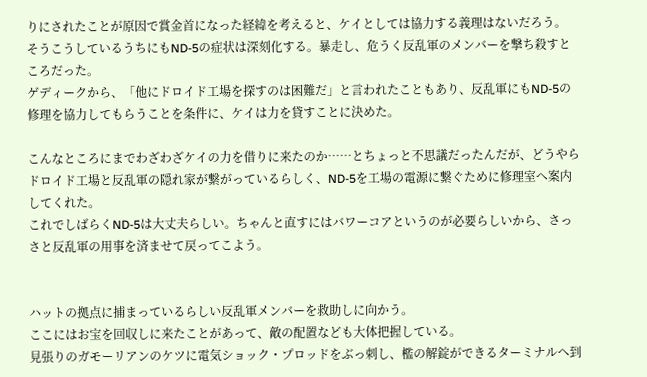りにされたことが原因で賞金首になった経緯を考えると、ケイとしては協力する義理はないだろう。
そうこうしているうちにもND-5の症状は深刻化する。暴走し、危うく反乱軍のメンバーを撃ち殺すところだった。
ゲディークから、「他にドロイド工場を探すのは困難だ」と言われたこともあり、反乱軍にもND-5の修理を協力してもらうことを条件に、ケイは力を貸すことに決めた。

こんなところにまでわざわざケイの力を借りに来たのか……とちょっと不思議だったんだが、どうやらドロイド工場と反乱軍の隠れ家が繋がっているらしく、ND-5を工場の電源に繋ぐために修理室へ案内してくれた。
これでしばらくND-5は大丈夫らしい。ちゃんと直すにはバワーコアというのが必要らしいから、さっさと反乱軍の用事を済ませて戻ってこよう。


ハットの拠点に捕まっているらしい反乱軍メンバーを救助しに向かう。
ここにはお宝を回収しに来たことがあって、敵の配置なども大体把握している。
見張りのガモーリアンのケツに電気ショック・プロッドをぶっ刺し、檻の解錠ができるターミナルへ到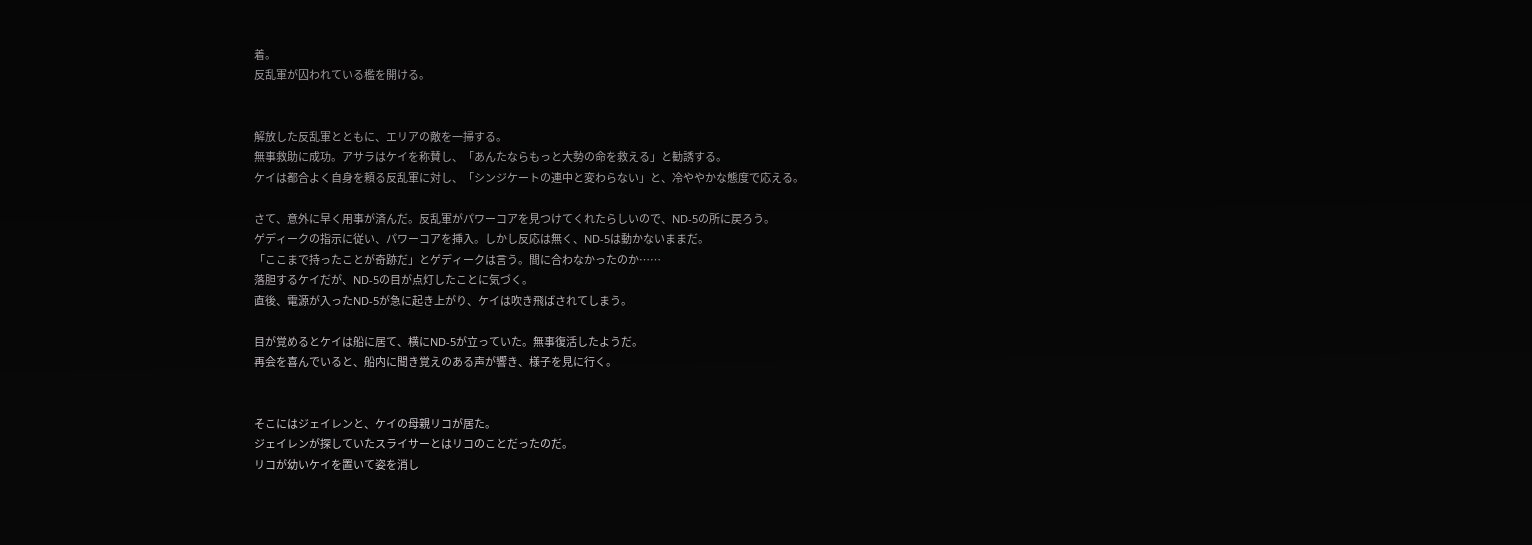着。
反乱軍が囚われている檻を開ける。


解放した反乱軍とともに、エリアの敵を一掃する。
無事救助に成功。アサラはケイを称賛し、「あんたならもっと大勢の命を救える」と勧誘する。
ケイは都合よく自身を頼る反乱軍に対し、「シンジケートの連中と変わらない」と、冷ややかな態度で応える。

さて、意外に早く用事が済んだ。反乱軍がパワーコアを見つけてくれたらしいので、ND-5の所に戻ろう。
ゲディークの指示に従い、パワーコアを挿入。しかし反応は無く、ND-5は動かないままだ。
「ここまで持ったことが奇跡だ」とゲディークは言う。間に合わなかったのか……
落胆するケイだが、ND-5の目が点灯したことに気づく。
直後、電源が入ったND-5が急に起き上がり、ケイは吹き飛ばされてしまう。

目が覚めるとケイは船に居て、横にND-5が立っていた。無事復活したようだ。
再会を喜んでいると、船内に聞き覚えのある声が響き、様子を見に行く。


そこにはジェイレンと、ケイの母親リコが居た。
ジェイレンが探していたスライサーとはリコのことだったのだ。
リコが幼いケイを置いて姿を消し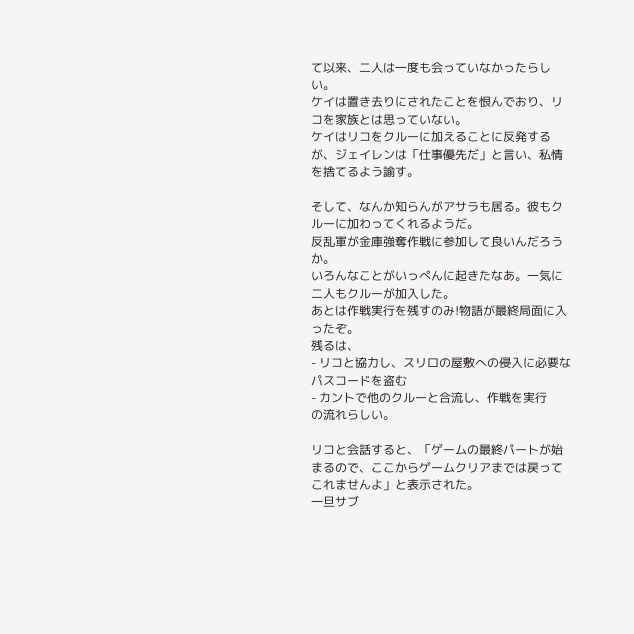て以来、二人は一度も会っていなかったらしい。
ケイは置き去りにされたことを恨んでおり、リコを家族とは思っていない。
ケイはリコをクルーに加えることに反発するが、ジェイレンは「仕事優先だ」と言い、私情を捨てるよう諭す。

そして、なんか知らんがアサラも居る。彼もクルーに加わってくれるようだ。
反乱軍が金庫強奪作戦に参加して良いんだろうか。
いろんなことがいっぺんに起きたなあ。一気に二人もクルーが加入した。
あとは作戦実行を残すのみ!物語が最終局面に入ったぞ。
残るは、
- リコと協力し、スリロの屋敷への侵入に必要なパスコードを盗む
- カントで他のクルーと合流し、作戦を実行
の流れらしい。

リコと会話すると、「ゲームの最終パートが始まるので、ここからゲームクリアまでは戻ってこれませんよ」と表示された。
一旦サブ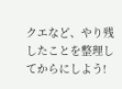クエなど、やり残したことを整理してからにしよう!